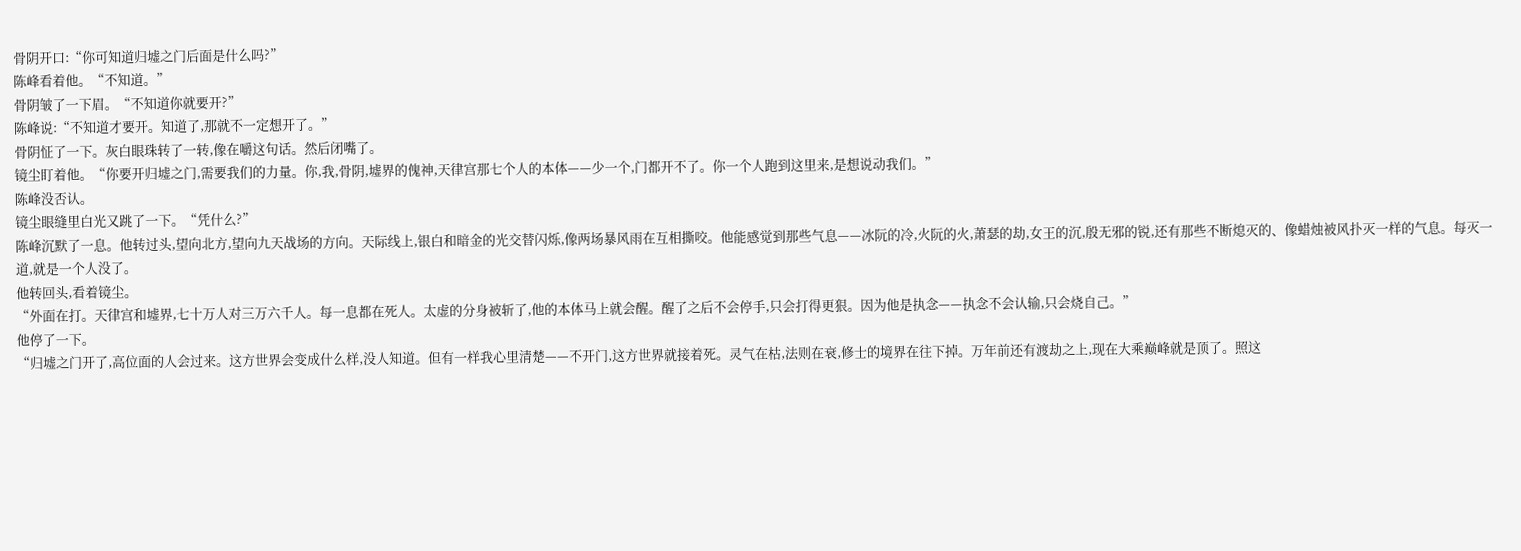骨阴开口:“你可知道归墟之门后面是什么吗?”
陈峰看着他。“不知道。”
骨阴皱了一下眉。“不知道你就要开?”
陈峰说:“不知道才要开。知道了,那就不一定想开了。”
骨阴怔了一下。灰白眼珠转了一转,像在嚼这句话。然后闭嘴了。
镜尘盯着他。“你要开归墟之门,需要我们的力量。你,我,骨阴,墟界的傀神,天律宫那七个人的本体——少一个,门都开不了。你一个人跑到这里来,是想说动我们。”
陈峰没否认。
镜尘眼缝里白光又跳了一下。“凭什么?”
陈峰沉默了一息。他转过头,望向北方,望向九天战场的方向。天际线上,银白和暗金的光交替闪烁,像两场暴风雨在互相撕咬。他能感觉到那些气息——冰阮的冷,火阮的火,萧瑟的劫,女王的沉,殷无邪的锐,还有那些不断熄灭的、像蜡烛被风扑灭一样的气息。每灭一道,就是一个人没了。
他转回头,看着镜尘。
“外面在打。天律宫和墟界,七十万人对三万六千人。每一息都在死人。太虚的分身被斩了,他的本体马上就会醒。醒了之后不会停手,只会打得更狠。因为他是执念——执念不会认输,只会烧自己。”
他停了一下。
“归墟之门开了,高位面的人会过来。这方世界会变成什么样,没人知道。但有一样我心里清楚——不开门,这方世界就接着死。灵气在枯,法则在衰,修士的境界在往下掉。万年前还有渡劫之上,现在大乘巅峰就是顶了。照这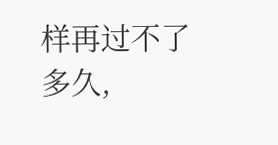样再过不了多久,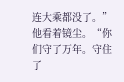连大乘都没了。”
他看着镜尘。“你们守了万年。守住了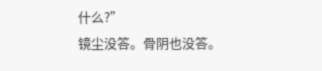什么?”
镜尘没答。骨阴也没答。